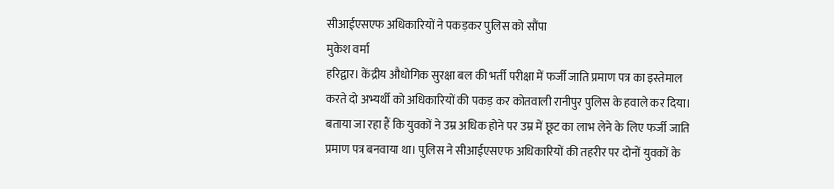सीआईएसएफ अधिकारियों ने पकड़कर पुलिस को सौंपा
मुकेश वर्मा
हरिद्वार। केंद्रीय औधोगिक सुरक्षा बल की भर्ती परीक्षा में फर्जी जाति प्रमाण पत्र का इस्तेमाल करते दो अभ्यर्थी को अधिकारियों की पकड़ कर कोतवाली रानीपुर पुलिस के हवाले कर दिया। बताया जा रहा हैं कि युवकों ने उम्र अधिक होने पर उम्र में छूट का लाभ लेने के लिए फर्जी जाति प्रमाण पत्र बनवाया था। पुलिस ने सीआईएसएफ अधिकारियों की तहरीर पर दोनों युवकों के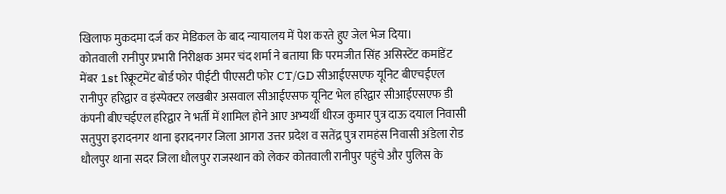खिलाफ मुकदमा दर्ज कर मेडिकल के बाद न्यायालय में पेश करते हुए जेल भेज दिया।
कोतवाली रानीपुर प्रभारी निरीक्षक अमर चंद शर्मा ने बताया कि परमजीत सिंह असिस्टेंट कमांडेंट मेंबर 1st रिक्रूटमेंट बोर्ड फोर पीईटी पीएसटी फोर CT/GD सीआईएसएफ यूनिट बीएचईएल रानीपुर हरिद्वार व इंस्पेक्टर लखबीर असवाल सीआईएसफ यूनिट भेल हरिद्वार सीआईएसएफ डी कंपनी बीएचईएल हरिद्वार ने भर्ती में शामिल होने आए अभ्यर्थी धीरज कुमार पुत्र दाऊ दयाल निवासी सतुपुरा इरादनगर थाना इरादनगर जिला आगरा उत्तर प्रदेश व सतेंद्र पुत्र रामहंस निवासी अंडेला रोड धौलपुर थाना सदर जिला धौलपुर राजस्थान को लेकर कोतवाली रानीपुर पहुंचे और पुलिस के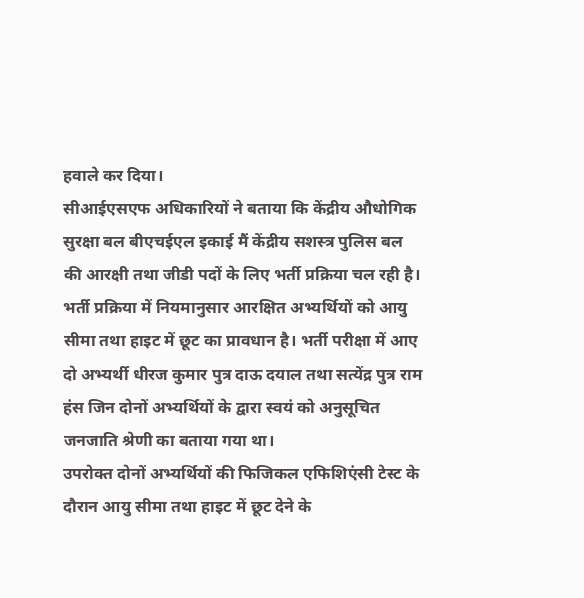हवाले कर दिया।
सीआईएसएफ अधिकारियों ने बताया कि केंद्रीय औधोगिक सुरक्षा बल बीएचईएल इकाई मैं केंद्रीय सशस्त्र पुलिस बल की आरक्षी तथा जीडी पदों के लिए भर्ती प्रक्रिया चल रही है। भर्ती प्रक्रिया में नियमानुसार आरक्षित अभ्यर्थियों को आयु सीमा तथा हाइट में छूट का प्रावधान है। भर्ती परीक्षा में आए दो अभ्यर्थी धीरज कुमार पुत्र दाऊ दयाल तथा सत्येंद्र पुत्र राम हंस जिन दोनों अभ्यर्थियों के द्वारा स्वयं को अनुसूचित जनजाति श्रेणी का बताया गया था।
उपरोक्त दोनों अभ्यर्थियों की फिजिकल एफिशिएंसी टेस्ट के दौरान आयु सीमा तथा हाइट में छूट देने के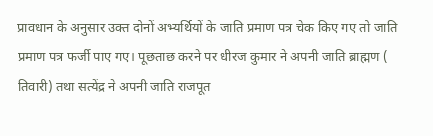प्रावधान के अनुसार उक्त दोनों अभ्यर्थियों के जाति प्रमाण पत्र चेक किए गए तो जाति प्रमाण पत्र फर्जी पाए गए। पूछताछ करने पर धीरज कुमार ने अपनी जाति ब्राह्मण ( तिवारी) तथा सत्येंद्र ने अपनी जाति राजपूत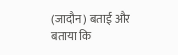(जादौन) बताई और बताया कि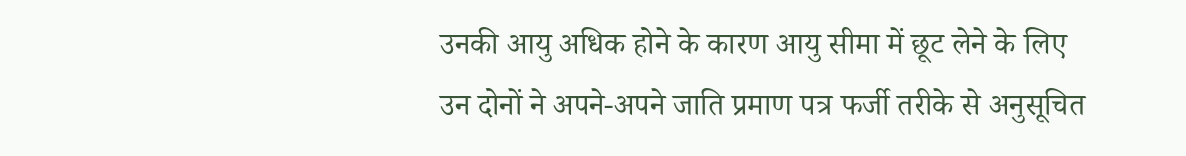उनकी आयु अधिक होने के कारण आयु सीमा में छूट लेने के लिए उन दोनों ने अपने-अपने जाति प्रमाण पत्र फर्जी तरीके से अनुसूचित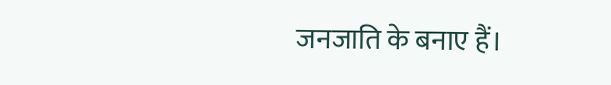जनजाति के बनाए हैं।